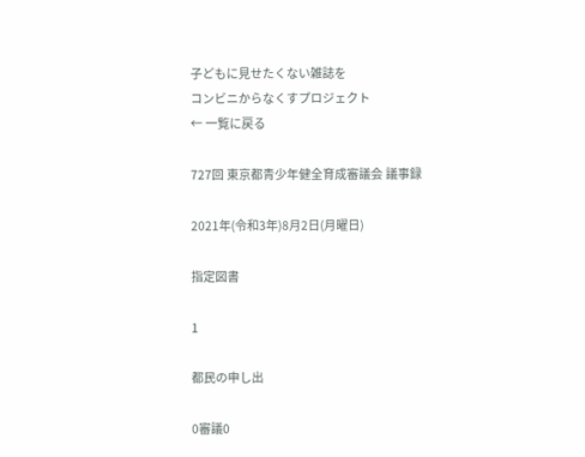子どもに見せたくない雑誌を
コンビニからなくすプロジェクト
← 一覧に戻る

727回 東京都青少年健全育成審議会 議事録

2021年(令和3年)8月2日(月曜日)

指定図書

1

都民の申し出

0審議0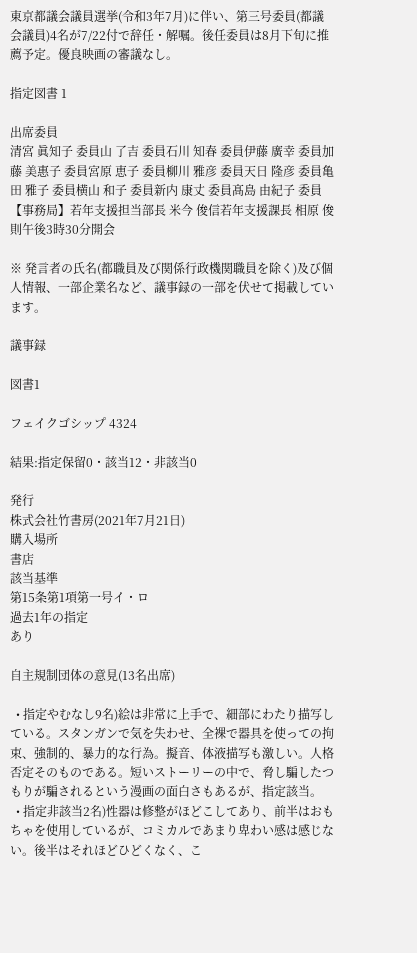東京都議会議員選挙(令和3年7月)に伴い、第三号委員(都議会議員)4名が7/22付で辞任・解嘱。後任委員は8月下旬に推薦予定。優良映画の審議なし。

指定図書 1

出席委員
清宮 眞知子 委員山 了吉 委員石川 知春 委員伊藤 廣幸 委員加藤 美惠子 委員宮原 恵子 委員柳川 雅彦 委員天日 隆彦 委員亀田 雅子 委員横山 和子 委員新内 康丈 委員髙島 由紀子 委員【事務局】若年支援担当部長 米今 俊信若年支援課長 相原 俊則午後3時30分開会

※ 発言者の氏名(都職員及び関係行政機関職員を除く)及び個人情報、一部企業名など、議事録の一部を伏せて掲載しています。

議事録

図書1

フェイクゴシップ 4324

結果:指定保留0・該当12・非該当0

発行
株式会社竹書房(2021年7月21日)
購入場所
書店
該当基準
第15条第1項第一号イ・ロ
過去1年の指定
あり

自主規制団体の意見(13名出席)

  • 指定やむなし9名)絵は非常に上手で、細部にわたり描写している。スタンガンで気を失わせ、全裸で器具を使っての拘束、強制的、暴力的な行為。擬音、体液描写も激しい。人格否定そのものである。短いストーリーの中で、脅し騙したつもりが騙されるという漫画の面白さもあるが、指定該当。
  • 指定非該当2名)性器は修整がほどこしてあり、前半はおもちゃを使用しているが、コミカルであまり卑わい感は感じない。後半はそれほどひどくなく、こ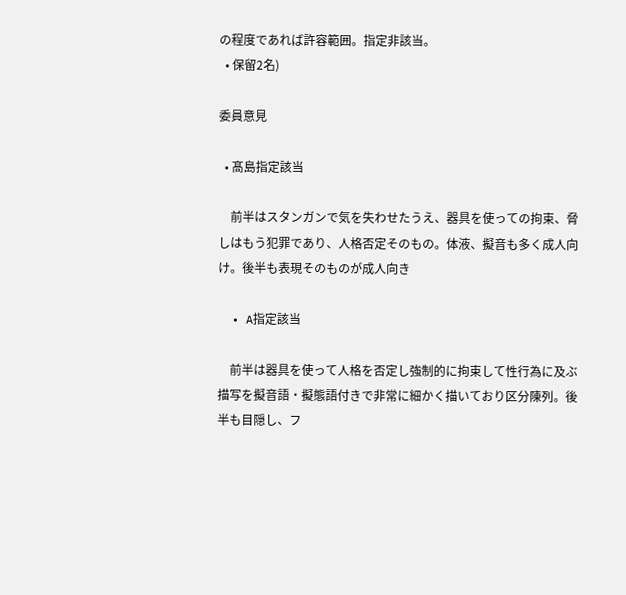の程度であれば許容範囲。指定非該当。
  • 保留2名)

委員意見

  • 髙島指定該当

    前半はスタンガンで気を失わせたうえ、器具を使っての拘束、脅しはもう犯罪であり、人格否定そのもの。体液、擬音も多く成人向け。後半も表現そのものが成人向き

  • A指定該当

    前半は器具を使って人格を否定し強制的に拘束して性行為に及ぶ描写を擬音語・擬態語付きで非常に細かく描いており区分陳列。後半も目隠し、フ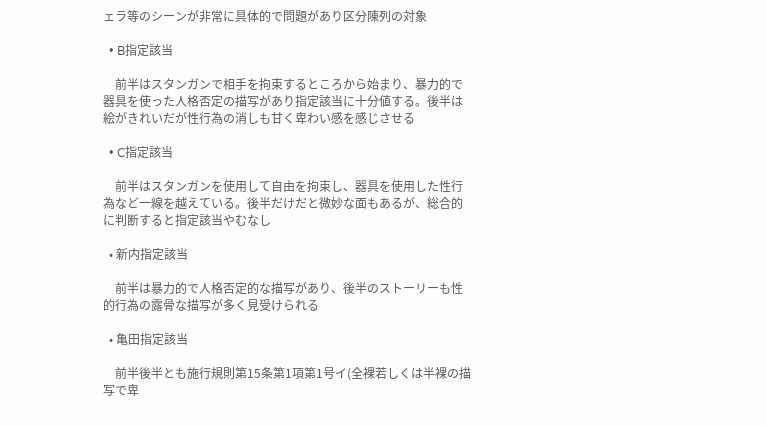ェラ等のシーンが非常に具体的で問題があり区分陳列の対象

  • B指定該当

    前半はスタンガンで相手を拘束するところから始まり、暴力的で器具を使った人格否定の描写があり指定該当に十分値する。後半は絵がきれいだが性行為の消しも甘く卑わい感を感じさせる

  • C指定該当

    前半はスタンガンを使用して自由を拘束し、器具を使用した性行為など一線を越えている。後半だけだと微妙な面もあるが、総合的に判断すると指定該当やむなし

  • 新内指定該当

    前半は暴力的で人格否定的な描写があり、後半のストーリーも性的行為の露骨な描写が多く見受けられる

  • 亀田指定該当

    前半後半とも施行規則第15条第1項第1号イ(全裸若しくは半裸の描写で卑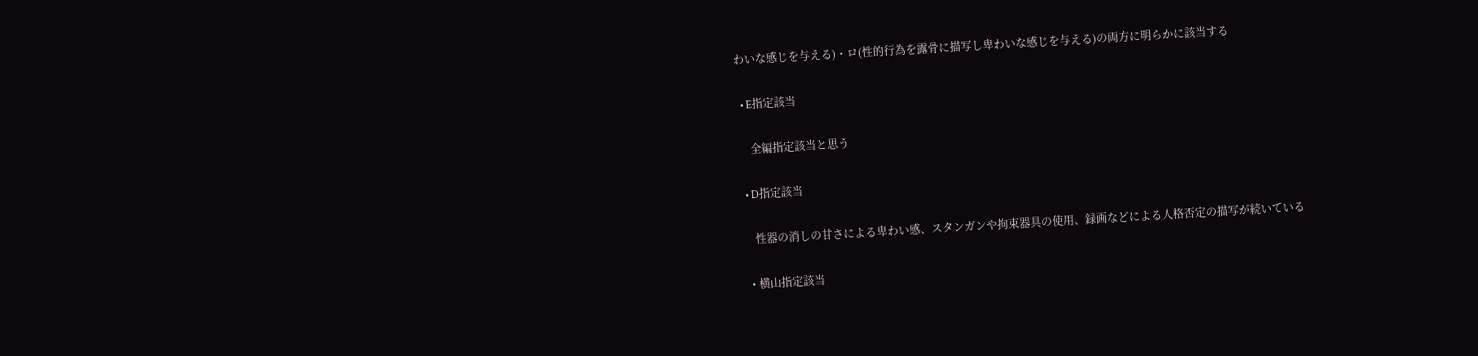わいな感じを与える)・ロ(性的行為を露骨に描写し卑わいな感じを与える)の両方に明らかに該当する

  • E指定該当

    全編指定該当と思う

  • D指定該当

    性器の消しの甘さによる卑わい感、スタンガンや拘束器具の使用、録画などによる人格否定の描写が続いている

  • 横山指定該当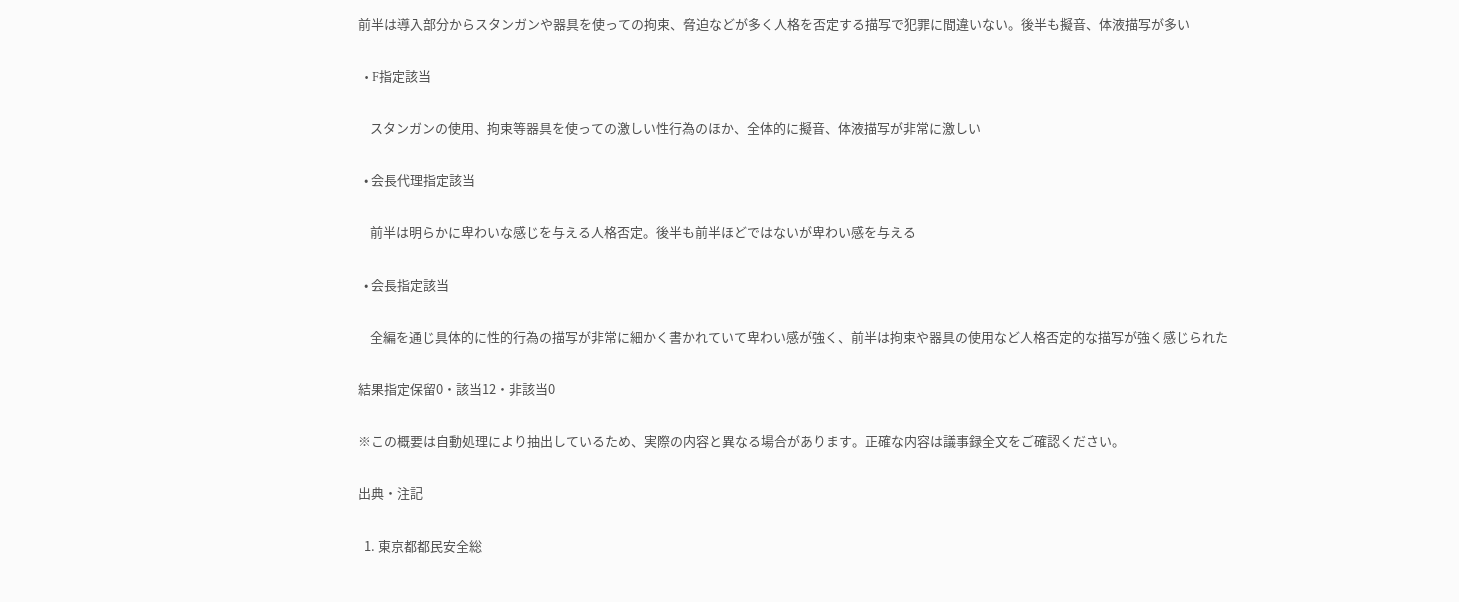前半は導入部分からスタンガンや器具を使っての拘束、脅迫などが多く人格を否定する描写で犯罪に間違いない。後半も擬音、体液描写が多い

  • F指定該当

    スタンガンの使用、拘束等器具を使っての激しい性行為のほか、全体的に擬音、体液描写が非常に激しい

  • 会長代理指定該当

    前半は明らかに卑わいな感じを与える人格否定。後半も前半ほどではないが卑わい感を与える

  • 会長指定該当

    全編を通じ具体的に性的行為の描写が非常に細かく書かれていて卑わい感が強く、前半は拘束や器具の使用など人格否定的な描写が強く感じられた

結果指定保留0・該当12・非該当0

※この概要は自動処理により抽出しているため、実際の内容と異なる場合があります。正確な内容は議事録全文をご確認ください。

出典・注記

  1. 東京都都民安全総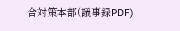合対策本部(議事録PDF)